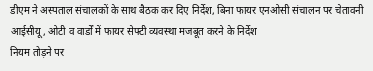डीएम ने अस्पताल संचालकों के साथ बैठक कर दिए निर्देश, बिना फायर एनओसी संचालन पर चेतावनी
आईसीयू, ओटी व वार्डों में फायर सेफ्टी व्यवस्था मजबूत करने के निर्देश
नियम तोड़ने पर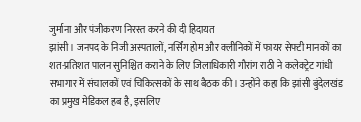जुर्माना और पंजीकरण निरस्त करने की दी हिदायत
झांसी। जनपद के निजी अस्पतालों, नर्सिंग होम और क्लीनिकों में फायर सेफ्टी मानकों का शत-प्रतिशत पालन सुनिश्चित कराने के लिए जिलाधिकारी गौरांग राठी ने कलेक्ट्रेट गांधी सभागार में संचालकों एवं चिकित्सकों के साथ बैठक की। उन्होंने कहा कि झांसी बुंदेलखंड का प्रमुख मेडिकल हब है, इसलिए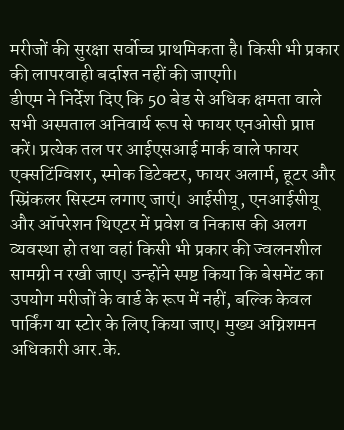मरीजों की सुरक्षा सर्वोच्च प्राथमिकता है। किसी भी प्रकार की लापरवाही बर्दाश्त नहीं की जाएगी।
डीएम ने निर्देश दिए कि 50 बेड से अधिक क्षमता वाले सभी अस्पताल अनिवार्य रूप से फायर एनओसी प्राप्त करें। प्रत्येक तल पर आईएसआई मार्क वाले फायर एक्सटिंग्विशर, स्मोक डिटेक्टर, फायर अलार्म, हूटर और स्प्रिंकलर सिस्टम लगाए जाएं। आईसीयू, एनआईसीयू और ऑपरेशन थिएटर में प्रवेश व निकास की अलग व्यवस्था हो तथा वहां किसी भी प्रकार की ज्वलनशील सामग्री न रखी जाए। उन्होंने स्पष्ट किया कि बेसमेंट का उपयोग मरीजों के वार्ड के रूप में नहीं, बल्कि केवल पार्किंग या स्टोर के लिए किया जाए। मुख्य अग्निशमन अधिकारी आर.के.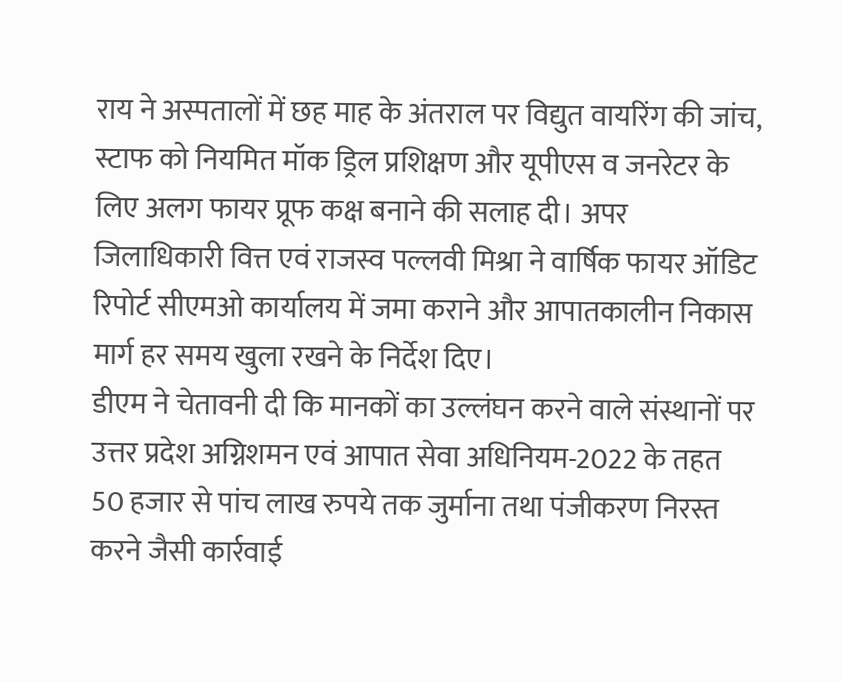राय ने अस्पतालों में छह माह के अंतराल पर विद्युत वायरिंग की जांच, स्टाफ को नियमित मॉक ड्रिल प्रशिक्षण और यूपीएस व जनरेटर के लिए अलग फायर प्रूफ कक्ष बनाने की सलाह दी। अपर जिलाधिकारी वित्त एवं राजस्व पल्लवी मिश्रा ने वार्षिक फायर ऑडिट रिपोर्ट सीएमओ कार्यालय में जमा कराने और आपातकालीन निकास मार्ग हर समय खुला रखने के निर्देश दिए।
डीएम ने चेतावनी दी कि मानकों का उल्लंघन करने वाले संस्थानों पर उत्तर प्रदेश अग्निशमन एवं आपात सेवा अधिनियम-2022 के तहत 50 हजार से पांच लाख रुपये तक जुर्माना तथा पंजीकरण निरस्त करने जैसी कार्रवाई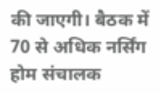की जाएगी। बैठक में 70 से अधिक नर्सिंग होम संचालक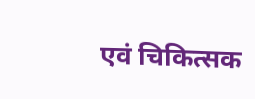एवं चिकित्सक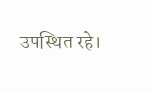उपस्थित रहे।